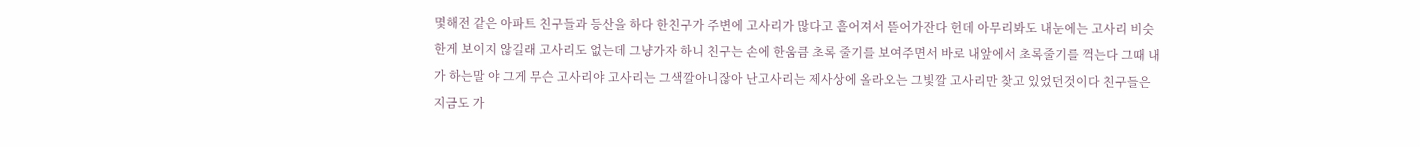몇해전 같은 아파트 친구들과 등산을 하다 한친구가 주변에 고사리가 많다고 흩어져서 뜯어가잔다 헌데 아무리봐도 내눈에는 고사리 비슷한게 보이지 않길래 고사리도 없는데 그냥가자 하니 친구는 손에 한움큼 초록 줄기를 보여주면서 바로 내앞에서 초록줄기를 꺽는다 그때 내가 하는말 야 그게 무슨 고사리야 고사리는 그색깔아니잖아 난고사리는 제사상에 올라오는 그빛깔 고사리만 찾고 있었던것이다 친구들은 지금도 가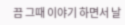끔 그때 이야기 하면서 날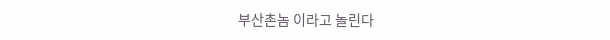부산촌놈 이라고 놀린다